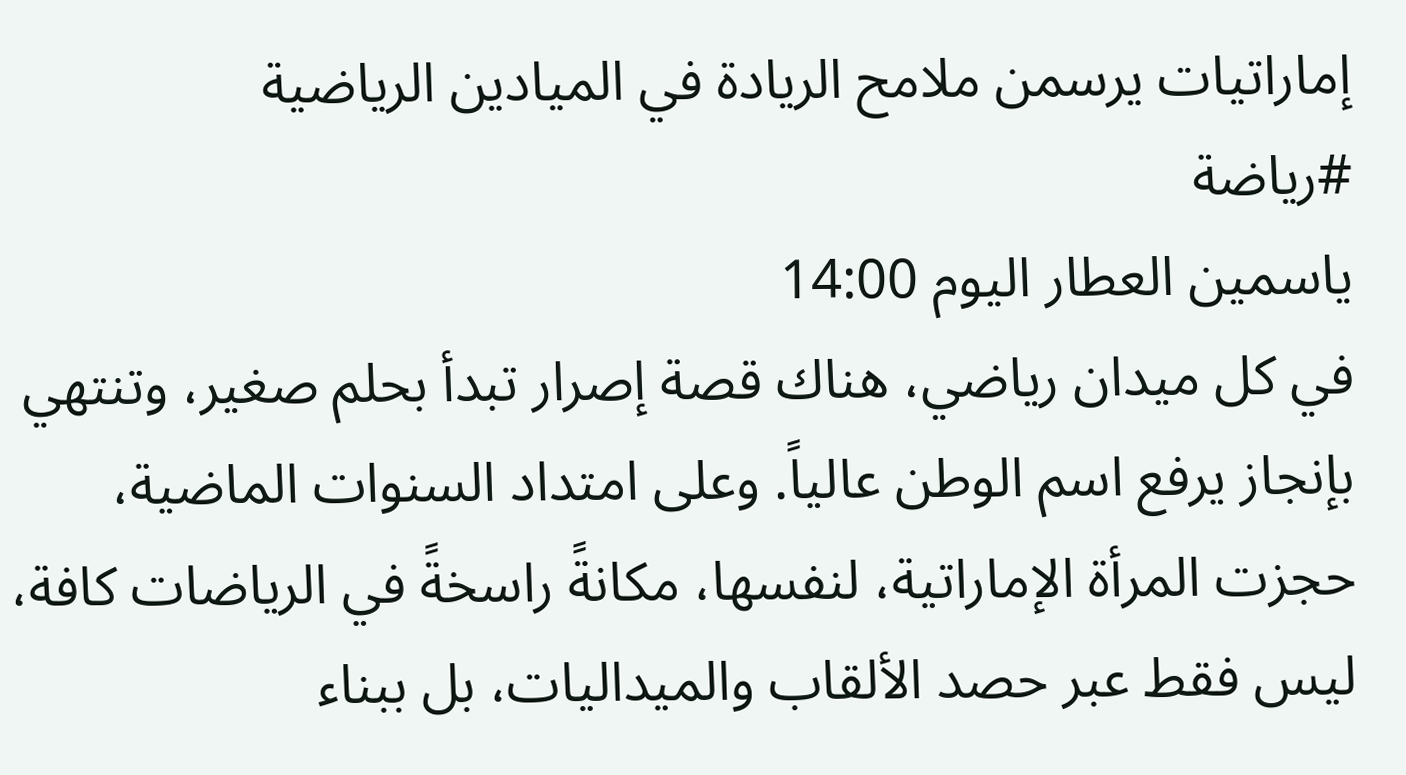إماراتيات يرسمن ملامح الريادة في الميادين الرياضية
#رياضة
ياسمين العطار اليوم 14:00
في كل ميدان رياضي، هناك قصة إصرار تبدأ بحلم صغير، وتنتهي بإنجاز يرفع اسم الوطن عالياً. وعلى امتداد السنوات الماضية، حجزت المرأة الإماراتية، لنفسها، مكانةً راسخةً في الرياضات كافة، ليس فقط عبر حصد الألقاب والميداليات، بل ببناء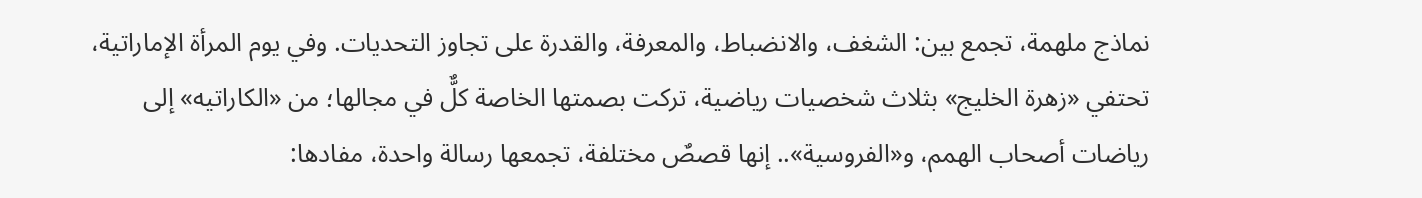نماذج ملهمة، تجمع بين: الشغف، والانضباط، والمعرفة، والقدرة على تجاوز التحديات. وفي يوم المرأة الإماراتية، تحتفي «زهرة الخليج» بثلاث شخصيات رياضية، تركت بصمتها الخاصة كلٌّ في مجالها؛ من «الكاراتيه» إلى رياضات أصحاب الهمم، و«الفروسية».. إنها قصصٌ مختلفة، تجمعها رسالة واحدة، مفادها: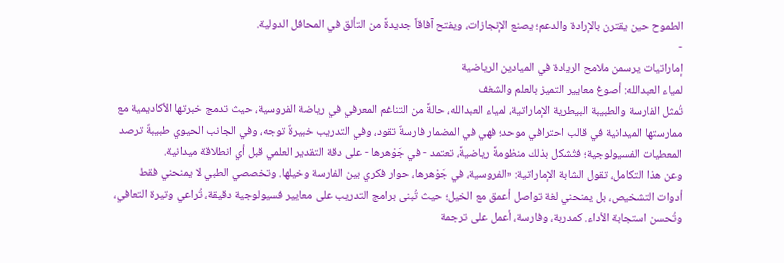الطموح حين يقترن بالإرادة والدعم؛ يصنع الإنجازات، ويفتح آفاقاً جديدةً من التألق في المحافل الدولية.
-
إماراتيات يرسمن ملامح الريادة في الميادين الرياضية
لمياء العبدالله: أصوغ معايير التميز بالعلم والشغف
تُمثل الفارسة والطبيبة البيطرية الإماراتية، لمياء العبدالله، حالةً من التناغم المعرفي في رياضة الفروسية، حيث تدمج خبرتها الأكاديمية مع ممارستها الميدانية في قالب احترافي موحد؛ فهي في المضمار فارسةٌ تقود، وفي التدريب خبيرةٌ توجه، وفي الجانب الحيوي طبيبةٌ ترصد المعطيات الفسيولوجية؛ فتُشكل بذلك منظومةً رياضيةً، تعتمد - في جَوْهرها - على دقة التقدير العلمي قبل أي انطلاقة ميدانية.
وعن هذا التكامل، تقول الشابة الإماراتية: «الفروسية، في جَوْهرها، حوار فكري بين الفارسة وخيلها. وتخصصي الطبي لا يمنحني فقط أدوات التشخيص، بل يمنحني لغة تواصل أعمق مع الخيل؛ حيث تُبنى برامج التدريب على معايير فسيولوجية دقيقة، تُراعي وتيرة التعافي، وتُحسن استجابة الأداء. كمدربة، وفارسة، أعمل على ترجمة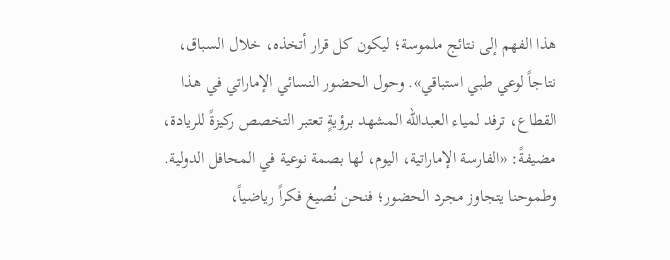هذا الفهم إلى نتائج ملموسة؛ ليكون كل قرار أتخذه، خلال السباق، نتاجاً لوعي طبي استباقي». وحول الحضور النسائي الإماراتي في هذا القطاع، ترفد لمياء العبدالله المشهد برؤيةٍ تعتبر التخصص ركيزةً للريادة، مضيفةً: «الفارسة الإماراتية، اليوم، لها بصمة نوعية في المحافل الدولية. وطموحنا يتجاوز مجرد الحضور؛ فنحن نُصيغ فكراً رياضياً،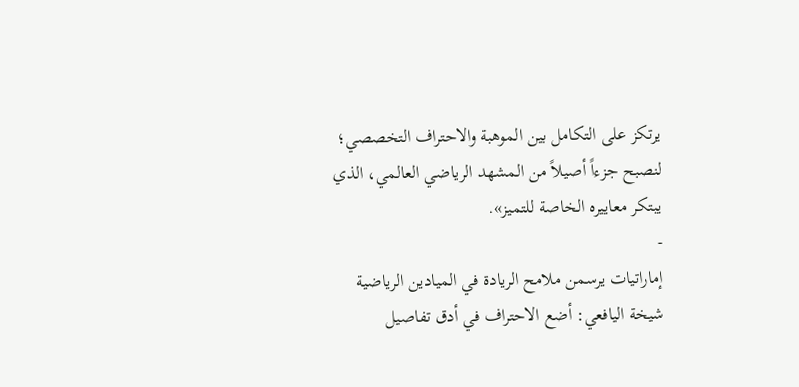يرتكز على التكامل بين الموهبة والاحتراف التخصصي؛ لنصبح جزءاً أصيلاً من المشهد الرياضي العالمي، الذي يبتكر معاييره الخاصة للتميز».
-
إماراتيات يرسمن ملامح الريادة في الميادين الرياضية
شيخة اليافعي: أضع الاحتراف في أدق تفاصيل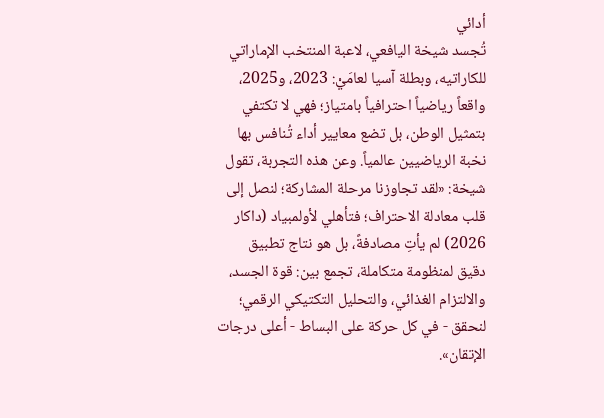أدائي
تُجسد شيخة اليافعي، لاعبة المنتخب الإماراتي للكاراتيه، وبطلة آسيا لعامَيْ: 2023، و2025، واقعاً رياضياً احترافياً بامتياز؛ فهي لا تكتفي بتمثيل الوطن، بل تضع معايير أداء تُنافس بها نخبة الرياضيين عالمياً. وعن هذه التجربة، تقول شيخة: «لقد تجاوزنا مرحلة المشاركة؛ لنصل إلى قلب معادلة الاحتراف؛ فتأهلي لأولمبياد (داكار 2026) لم يأتِ مصادفةً، بل هو نتاج تطبيق دقيق لمنظومة متكاملة، تجمع بين: قوة الجسد، والالتزام الغذائي، والتحليل التكتيكي الرقمي؛ لنحقق - في كل حركة على البساط - أعلى درجات الإتقان».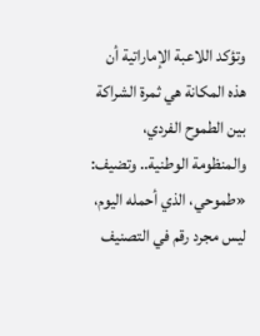وتؤكد اللاعبة الإماراتية أن هذه المكانة هي ثمرة الشراكة بين الطموح الفردي، والمنظومة الوطنية.. وتضيف: «طموحي، الذي أحمله اليوم، ليس مجرد رقم في التصنيف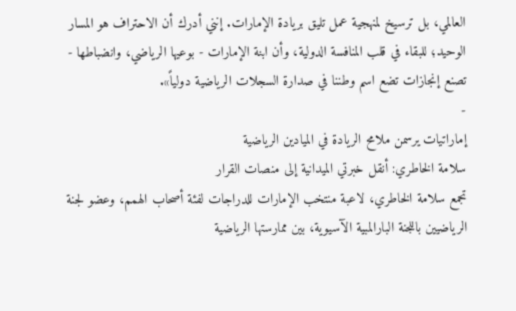العالمي، بل ترسيخ لمنهجية عمل تليق بريادة الإمارات. إنني أدرك أن الاحتراف هو المسار الوحيد؛ للبقاء في قلب المنافسة الدولية، وأن ابنة الإمارات - بوعيها الرياضي، وانضباطها - تصنع إنجازات تضع اسم وطننا في صدارة السجلات الرياضية دولياً».
-
إماراتيات يرسمن ملامح الريادة في الميادين الرياضية
سلامة الخاطري: أنقل خبرتي الميدانية إلى منصات القرار
تجمع سلامة الخاطري، لاعبة منتخب الإمارات للدراجات لفئة أصحاب الهمم، وعضو لجنة الرياضيين باللجنة البارالمبية الآسيوية، بين ممارستها الرياضية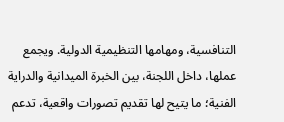التنافسية، ومهامها التنظيمية الدولية. ويجمع عملها، داخل اللجنة، بين الخبرة الميدانية والدراية الفنية؛ ما يتيح لها تقديم تصورات واقعية، تدعم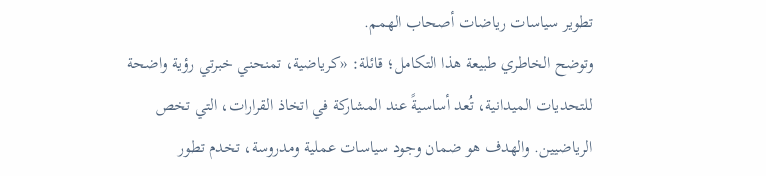تطوير سياسات رياضات أصحاب الهمم.
وتوضح الخاطري طبيعة هذا التكامل؛ قائلة: «كرياضية، تمنحني خبرتي رؤية واضحة للتحديات الميدانية، تُعد أساسيةً عند المشاركة في اتخاذ القرارات، التي تخص الرياضيين. والهدف هو ضمان وجود سياسات عملية ومدروسة، تخدم تطور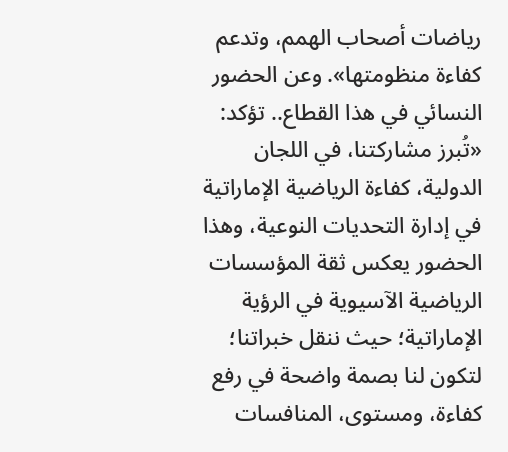رياضات أصحاب الهمم، وتدعم كفاءة منظومتها». وعن الحضور النسائي في هذا القطاع.. تؤكد: «تُبرز مشاركتنا، في اللجان الدولية، كفاءة الرياضية الإماراتية في إدارة التحديات النوعية، وهذا الحضور يعكس ثقة المؤسسات الرياضية الآسيوية في الرؤية الإماراتية؛ حيث ننقل خبراتنا؛ لتكون لنا بصمة واضحة في رفع كفاءة، ومستوى، المنافسات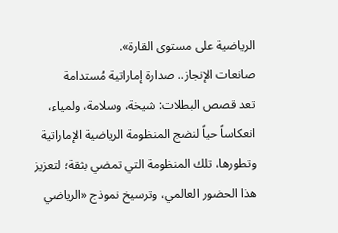الرياضية على مستوى القارة».
صانعات الإنجاز.. صدارة إماراتية مُستدامة
تعد قصص البطلات: شيخة، وسلامة، ولمياء، انعكاساً حياً لنضج المنظومة الرياضية الإماراتية وتطورها، تلك المنظومة التي تمضي بثقة؛ لتعزيز هذا الحضور العالمي، وترسيخ نموذج «الرياضي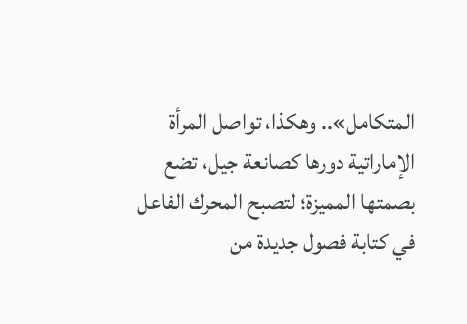المتكامل».. وهكذا، تواصل المرأة الإماراتية دورها كصانعة جيل، تضع بصمتها المميزة؛ لتصبح المحرك الفاعل في كتابة فصول جديدة من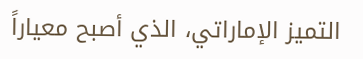التميز الإماراتي، الذي أصبح معياراً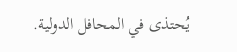يُحتذى في المحافل الدولية.